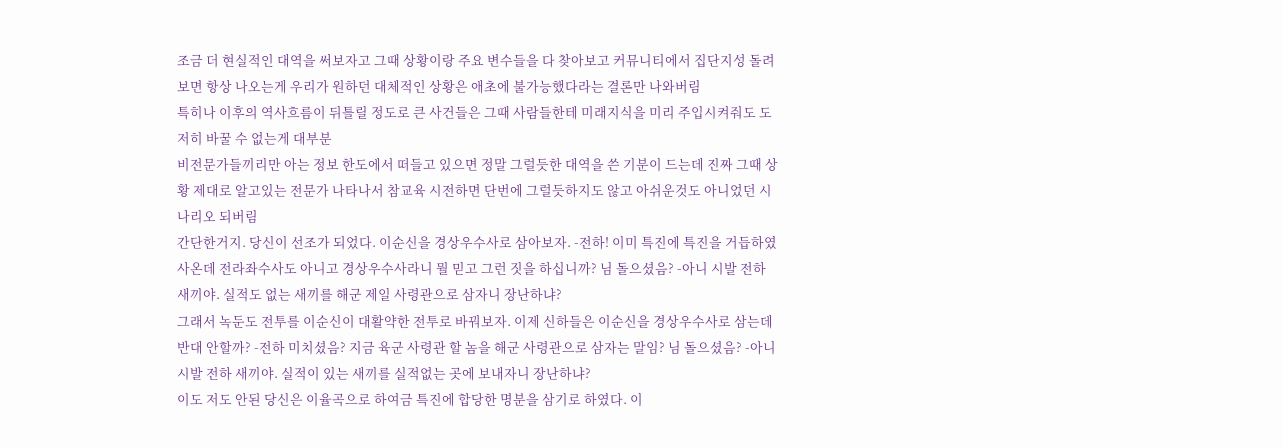조금 더 현실적인 대역을 써보자고 그때 상황이랑 주요 변수들을 다 찾아보고 커뮤니티에서 집단지성 돌려보면 항상 나오는게 우리가 원하던 대체적인 상황은 애초에 불가능했다라는 결론만 나와버림
특히나 이후의 역사흐름이 뒤틀릴 정도로 큰 사건들은 그때 사람들한테 미래지식을 미리 주입시켜줘도 도저히 바꿀 수 없는게 대부분
비전문가들끼리만 아는 정보 한도에서 떠들고 있으면 정말 그럴듯한 대역을 쓴 기분이 드는데 진짜 그때 상황 제대로 알고있는 전문가 나타나서 참교육 시전하면 단번에 그럴듯하지도 않고 아쉬운것도 아니었던 시나리오 되버림
간단한거지. 당신이 선조가 되었다. 이순신을 경상우수사로 삼아보자. -전하! 이미 특진에 특진을 거듭하였사온데 전라좌수사도 아니고 경상우수사라니 뭘 믿고 그런 짓을 하십니까? 님 돌으셨음? -아니 시발 전하 새끼야. 실적도 없는 새끼를 해군 제일 사령관으로 삼자니 장난하냐?
그래서 녹둔도 전투를 이순신이 대활약한 전투로 바꿔보자. 이제 신하들은 이순신을 경상우수사로 삼는데 반대 안할까? -전하 미치셨음? 지금 육군 사령관 할 놈을 해군 사령관으로 삼자는 말임? 님 돌으셨음? -아니 시발 전하 새끼야. 실적이 있는 새끼를 실적없는 곳에 보내자니 장난하냐?
이도 저도 안된 당신은 이율곡으로 하여금 특진에 합당한 명분을 삼기로 하였다. 이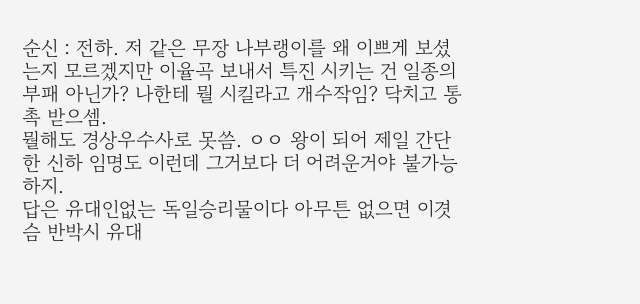순신 : 전하. 저 같은 무장 나부랭이를 왜 이쁘게 보셨는지 모르겠지만 이율곡 보내서 특진 시키는 건 일종의 부패 아닌가? 나한테 뭘 시킬라고 개수작임? 닥치고 통촉 받으셈.
뭘해도 경상우수사로 못씀. ㅇㅇ 왕이 되어 제일 간단한 신하 임명도 이런데 그거보다 더 어려운거야 불가능하지.
답은 유대인없는 독일승리물이다 아무튼 없으면 이겻슴 반박시 유대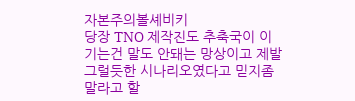자본주의볼셰비키
당장 TNO 제작진도 추축국이 이기는건 말도 안돼는 망상이고 제발 그럴듯한 시나리오였다고 믿지좀 말라고 할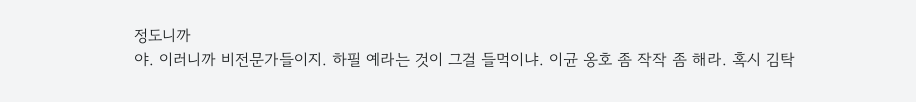정도니까
야. 이러니까 비전문가들이지. 하필 예라는 것이 그걸 들먹이냐. 이균 옹호 좀 작작 좀 해라. 혹시 김탁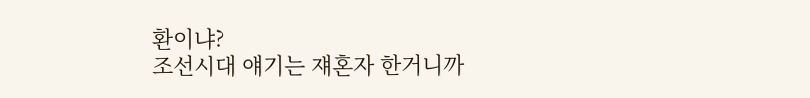환이냐?
조선시대 얘기는 쟤혼자 한거니까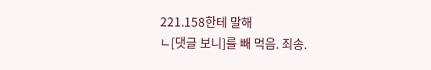221.158한테 말해
ㄴ[댓글 보니]를 빼 먹음. 죄송.